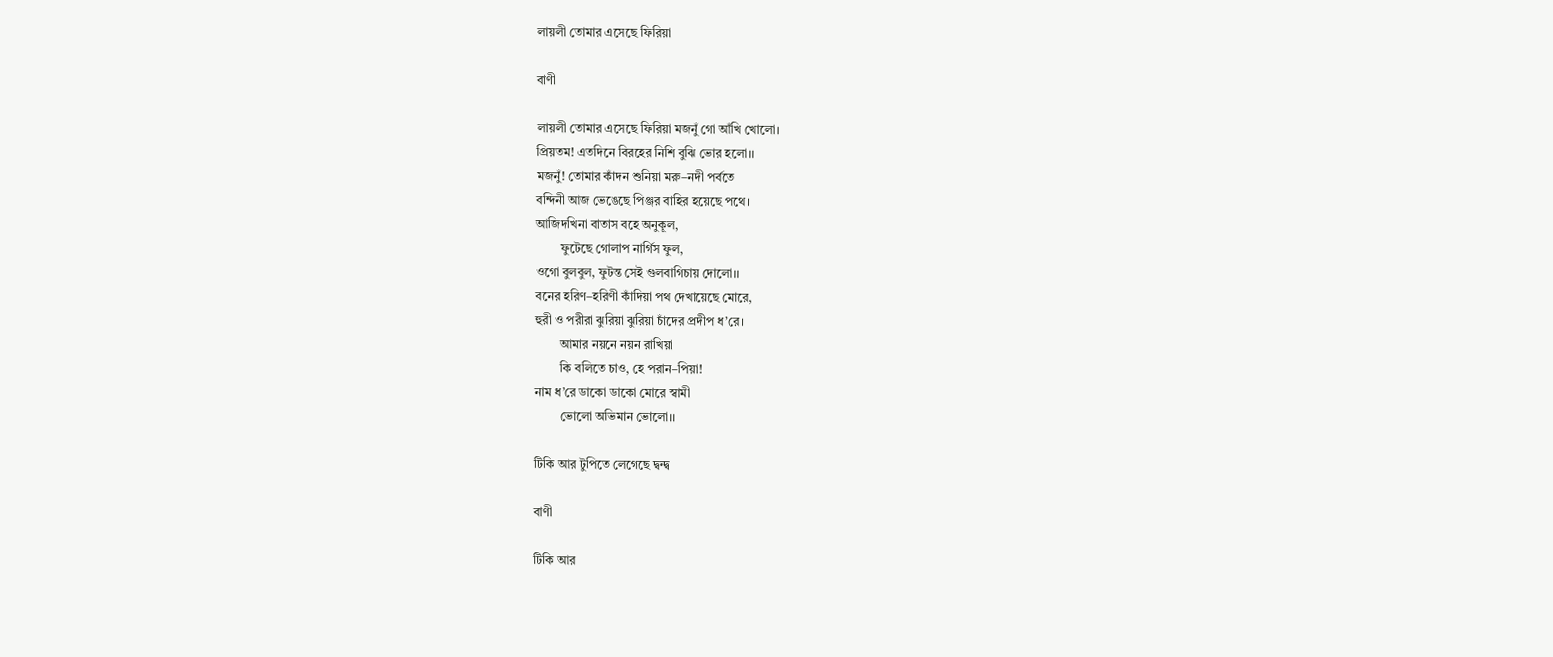লায়লী তোমার এসেছে ফিরিয়া

বাণী

লায়লী তোমার এসেছে ফিরিয়া মজনুঁ গো আঁখি খোলো।
প্রিয়তম! এতদিনে বিরহের নিশি বুঝি ভোর হলো।।
মজনুঁ! তোমার কাঁদন শুনিয়া মরু–নদী পর্বতে
বন্দিনী আজ ভেঙেছে পিঞ্জর বাহির হয়েছে পথে।
আজিদখিনা বাতাস বহে অনুকূল,
        ফুটেছে গোলাপ নার্গিস ফুল,
ওগো বুলবুল, ফুটন্ত সেই গুলবাগিচায় দোলো।।
বনের হরিণ–হরিণী কাঁদিয়া পথ দেখায়েছে মোরে,
হুরী ও পরীরা ঝুরিয়া ঝুরিয়া চাঁদের প্রদীপ ধ’রে।
        আমার নয়নে নয়ন রাখিয়া
        কি বলিতে চাও, হে পরান–পিয়া!
নাম ধ’রে ডাকো ডাকো মোরে স্বামী
        ভোলো অভিমান ভোলো।।

টিকি আর টুপিতে লেগেছে দ্বন্দ্ব

বাণী

টিকি আর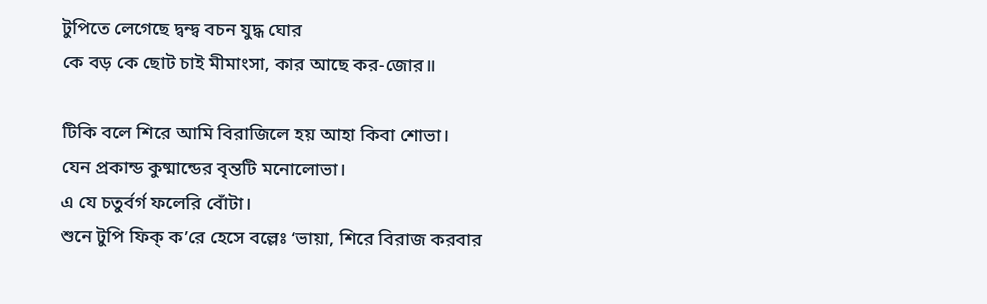টুপিতে লেগেছে দ্বন্দ্ব বচন যুদ্ধ ঘোর
কে বড় কে ছোট চাই মীমাংসা, কার আছে কর-জোর॥

টিকি বলে শিরে আমি বিরাজিলে হয় আহা কিবা শোভা।
যেন প্রকান্ড কুষ্মান্ডের বৃন্তটি মনোলোভা।
এ যে চতুর্বর্গ ফলেরি বোঁটা।
শুনে টুপি ফিক্ ক’রে হেসে বল্লেঃ ‘ভায়া, শিরে বিরাজ করবার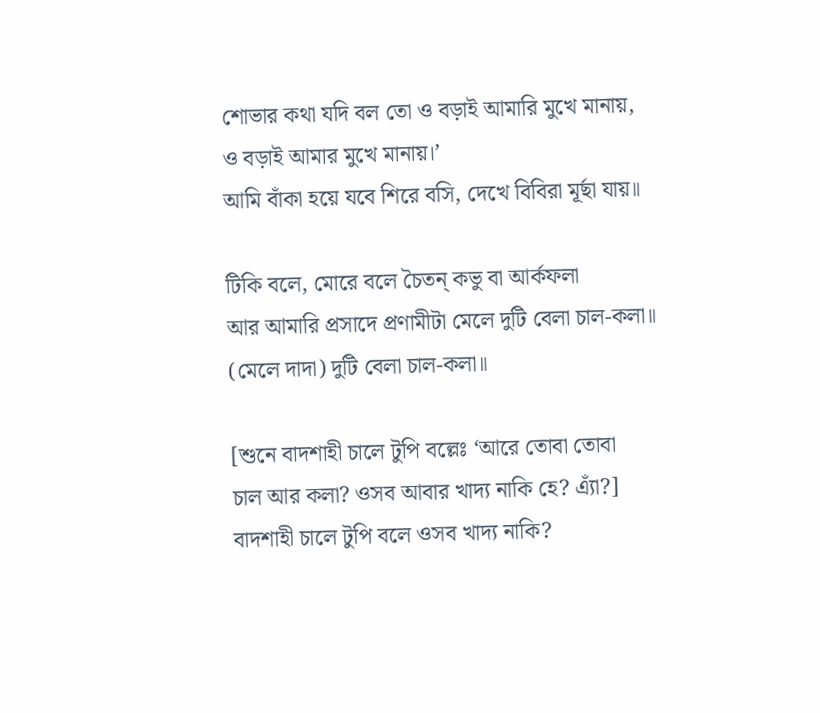শোভার কথা যদি বল তো ও বড়াই আমারি মুখে মানায়,
ও বড়াই আমার মুখে মানায়।’
আমি বাঁকা হয়ে যবে শিরে বসি, দেখে বিবিরা মূর্ছা যায়॥

টিকি বলে, মোরে বলে চৈতন্ কভু বা আর্কফলা
আর আমারি প্রসাদে প্রণামীটা মেলে দুটি বেলা চাল-কলা॥
(মেলে দাদা) দুটি বেলা চাল-কলা॥

[শুনে বাদশাহী চালে টুপি বল্লেঃ ‘আরে তোবা তোবা
চাল আর কলা? ওসব আবার খাদ্য নাকি হে? এ্যাঁ?]
বাদশাহী চালে টুপি বলে ওসব খাদ্য নাকি?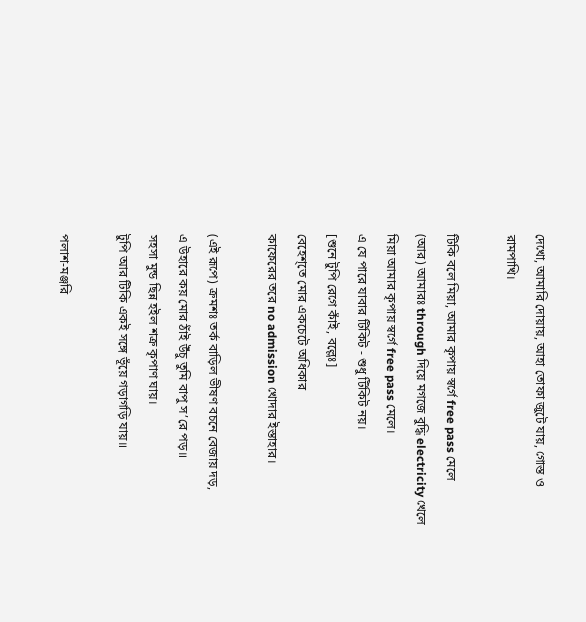দেখো, আমারি দোয়ায়, আহা তোফা জুটে যায়, গোস্ত ও রামপাখি।

টিকি বলে মিয়া, আমার কৃপায় স্বর্গে free pass মেলে
(আর) আমারঃ through দিয়ে মগজে বুদ্ধি electricity খেলে
মিয়া আমার কৃপায় স্বর্গে free pass মেলে।
এ যে পারে যাবার টিকিট - শুধু টিকিট নয়।
[শুনে টুপি রেগে কাঁই, বল্লেঃ]
বেহেশ্‌তে মোর একচেটে অধিকার
কাফেরের তরে no admission খোদার ইস্তাহার।

(এই রূপে) ক্রমশঃ তর্ক বাড়িল ভীষণ বচনে বেজায় দড়,
এ উহারে কয় মোর ঠাঁই উঁচু তুমি বাপু স’রে পড়॥
সহসা মুন্ড ছিন্ন হইল শক্র কৃপাণ ঘায়।
টুপি আর টিকি একই সঙ্গে ভূঁয়ে গড়াগড়ি যায়॥

পলাশ-মঞ্জরি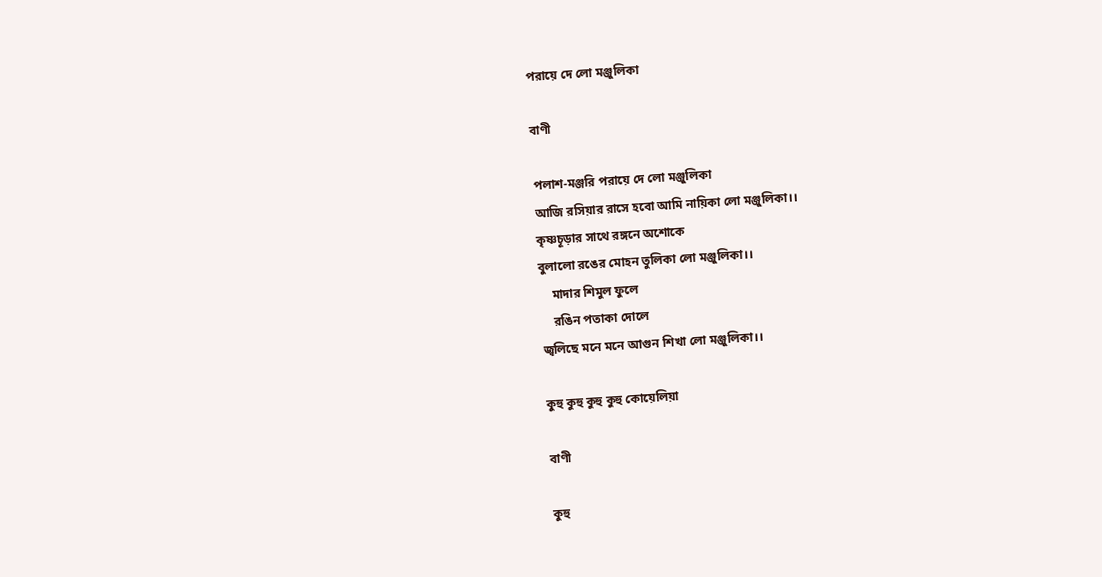পরায়ে দে লো মঞ্জুলিকা

বাণী

পলাশ-মঞ্জরি পরায়ে দে লো মঞ্জুলিকা
আজি রসিয়ার রাসে হবো আমি নায়িকা লো মঞ্জুলিকা।।
কৃষ্ণচূড়ার সাথে রঙ্গনে অশোকে
বুলালো রঙের মোহন তুলিকা লো মঞ্জুলিকা।।
    মাদার শিমুল ফুলে
    রঙিন পতাকা দোলে
জ্বলিছে মনে মনে আগুন শিখা লো মঞ্জুলিকা।।

কুহু কুহু কুহু কুহু কোয়েলিয়া

বাণী

কুহু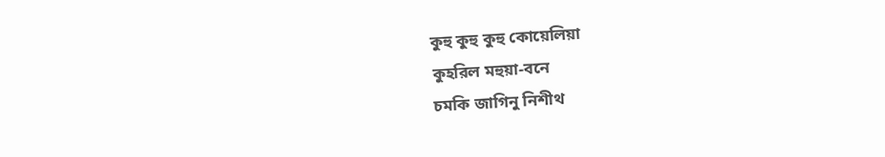কুহু কুহু কুহু কোয়েলিয়া
কুহরিল মহুয়া-বনে
চমকি জাগিনু নিশীথ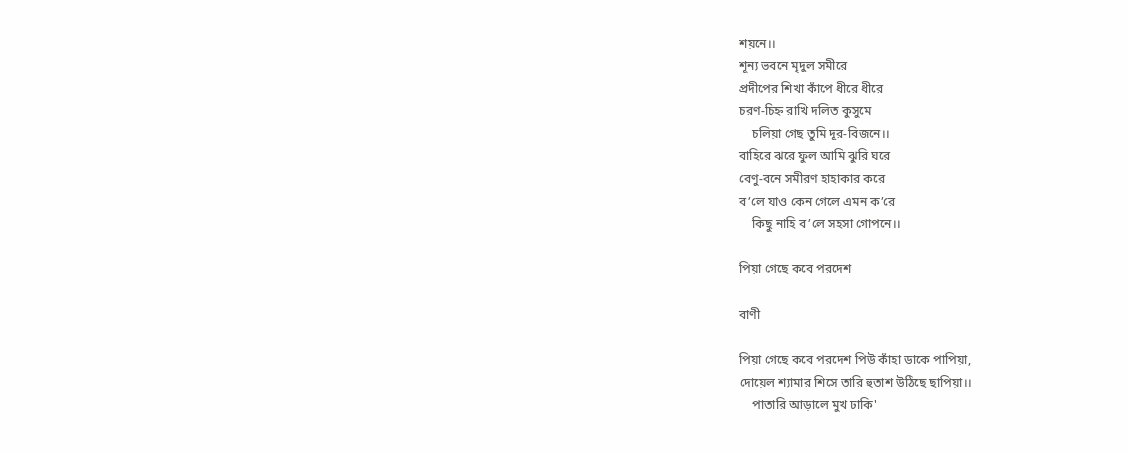শয়নে।।
শূন্য ভবনে মৃদুল সমীরে
প্রদীপের শিখা কাঁপে ধীরে ধীরে
চরণ-চিহ্ন রাখি দলিত কুসুমে
    চলিয়া গেছ তুমি দূর-বিজনে।।
বাহিরে ঝরে ফুল আমি ঝুরি ঘরে
বেণু-বনে সমীরণ হাহাকার করে
ব’লে যাও কেন গেলে এমন ক’রে
    কিছু নাহি ব’লে সহসা গোপনে।।

পিয়া গেছে কবে পরদেশ

বাণী

পিয়া গেছে কবে পরদেশ পিউ কাঁহা ডাকে পাপিয়া,
দোয়েল শ্যামার শিসে তারি হুতাশ উঠিছে ছাপিয়া।।
    পাতারি আড়ালে মুখ ঢাকি'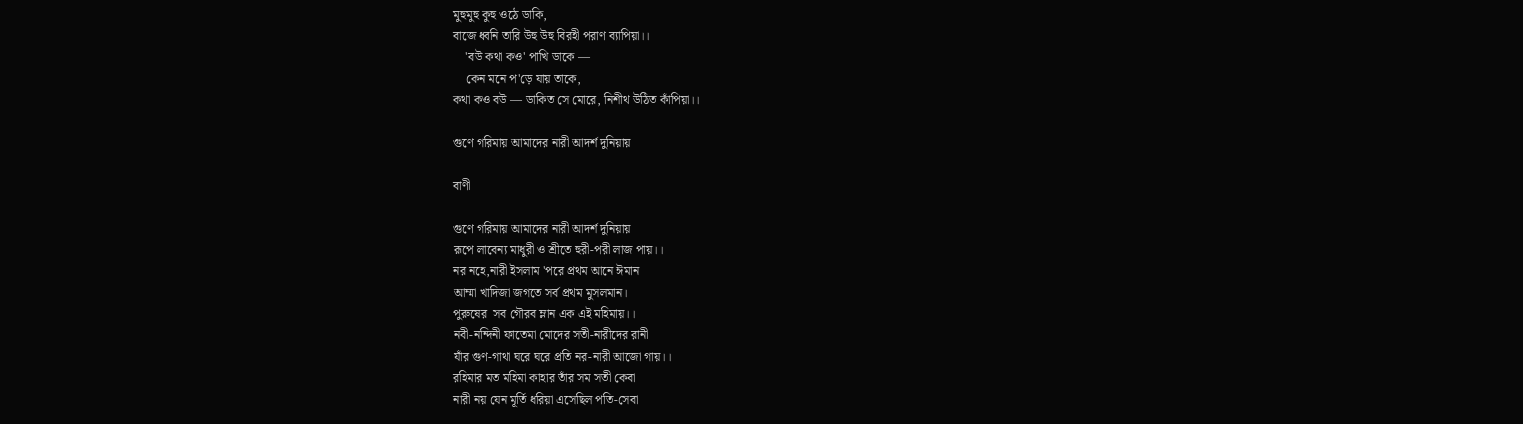মুহুমুহু কুহু ওঠে ডাকি,
বাজে ধ্বনি তারি উহু উহু বিরহী পরাণ ব্যাপিয়া।।
    'বউ কথা কও' পাখি ডাকে —
    কেন মনে প'ড়ে যায় তাকে,
কথা কও বউ — ডাকিত সে মোরে, নিশীথ উঠিত কাঁপিয়া।।

গুণে গরিমায় আমাদের নারী আদর্শ দুনিয়ায়

বাণী

গুণে গরিমায় আমাদের নারী আদর্শ দুনিয়ায়
রূপে লাবেন্য মাধুরী ও শ্রীতে হুরী-পরী লাজ পায়।।
নর নহে,নারী ইসলাম 'পরে প্রথম আনে ঈমান
আম্মা খাদিজা জগতে সর্ব প্রথম মুসলমান।
পুরুষের  সব গৌরব ম্লান এক এই মহিমায়।।
নবী-নন্দিনী ফাতেমা মোদের সতী-নারীদের রানী
যাঁর গুণ-গাথা ঘরে ঘরে প্রতি নর-নারী আজো গায়।।
রহিমার মত মহিমা কাহার তাঁর সম সতী কেবা
নারী নয় যেন মূর্তি ধরিয়া এসেছিল পতি-সেবা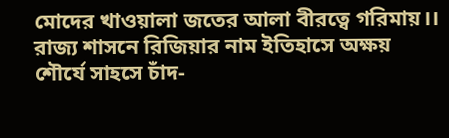মোদের খাওয়ালা জতের আলা বীরত্বে গরিমায়।।
রাজ্য শাসনে রিজিয়ার নাম ইতিহাসে অক্ষয়
শৌর্যে সাহসে চাঁদ-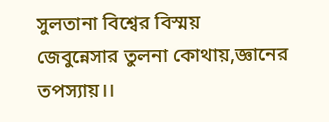সুলতানা বিশ্বের বিস্ময়
জেবুন্নেসার তুলনা কোথায়,জ্ঞানের তপস্যায়।।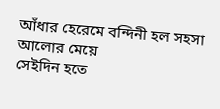আঁধার হেরেমে বন্দিনী হল সহসা আলোর মেয়ে
সেইদিন হতে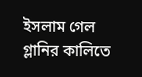ইসলাম গেল গ্লানির কালিতে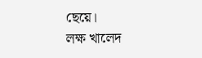ছেয়ে।
লক্ষ খালেদ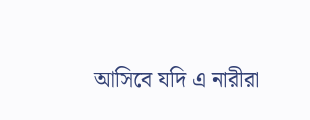আসিবে যদি এ নারীরা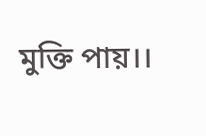মুক্তি পায়।।